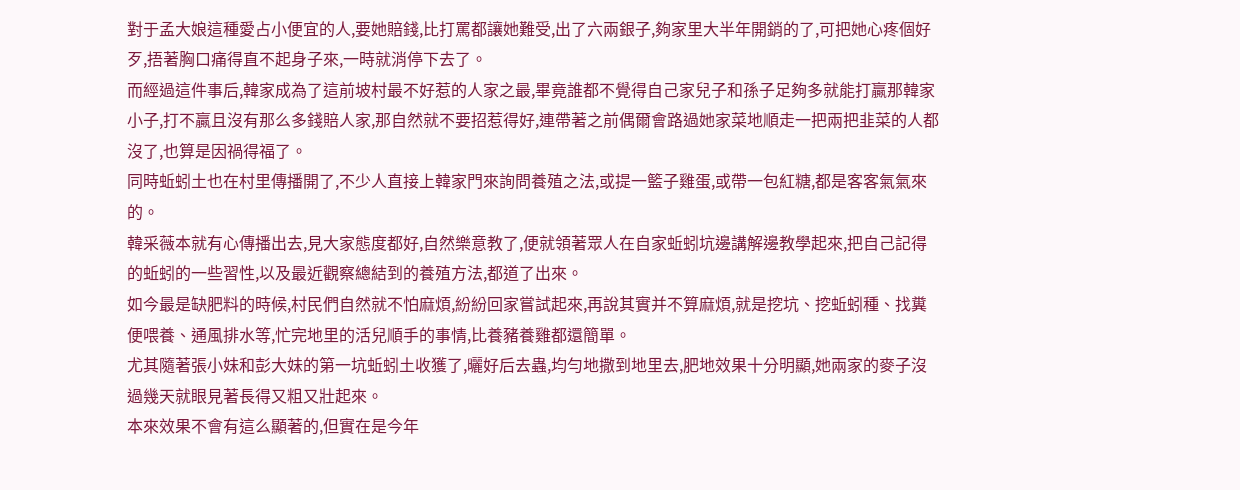對于孟大娘這種愛占小便宜的人,要她賠錢,比打罵都讓她難受,出了六兩銀子,夠家里大半年開銷的了,可把她心疼個好歹,捂著胸口痛得直不起身子來,一時就消停下去了。
而經過這件事后,韓家成為了這前坡村最不好惹的人家之最,畢竟誰都不覺得自己家兒子和孫子足夠多就能打贏那韓家小子,打不贏且沒有那么多錢賠人家,那自然就不要招惹得好,連帶著之前偶爾會路過她家菜地順走一把兩把韭菜的人都沒了,也算是因禍得福了。
同時蚯蚓土也在村里傳播開了,不少人直接上韓家門來詢問養殖之法,或提一籃子雞蛋,或帶一包紅糖,都是客客氣氣來的。
韓采薇本就有心傳播出去,見大家態度都好,自然樂意教了,便就領著眾人在自家蚯蚓坑邊講解邊教學起來,把自己記得的蚯蚓的一些習性,以及最近觀察總結到的養殖方法,都道了出來。
如今最是缺肥料的時候,村民們自然就不怕麻煩,紛紛回家嘗試起來,再說其實并不算麻煩,就是挖坑、挖蚯蚓種、找糞便喂養、通風排水等,忙完地里的活兒順手的事情,比養豬養雞都還簡單。
尤其隨著張小妹和彭大妹的第一坑蚯蚓土收獲了,曬好后去蟲,均勻地撒到地里去,肥地效果十分明顯,她兩家的麥子沒過幾天就眼見著長得又粗又壯起來。
本來效果不會有這么顯著的,但實在是今年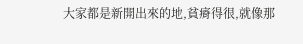大家都是新開出來的地,貧瘠得很,就像那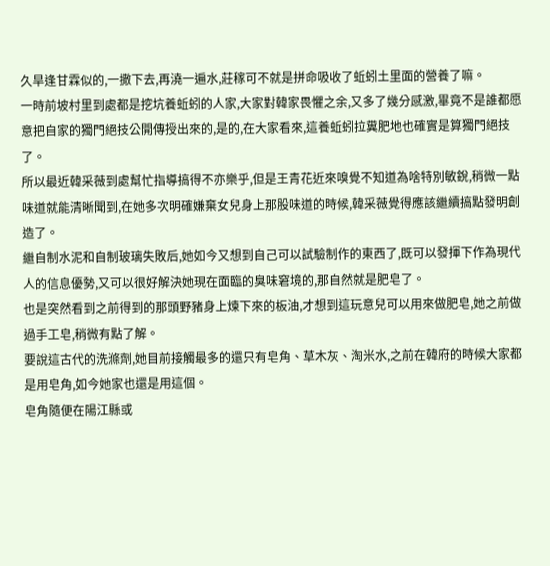久旱逢甘霖似的,一撒下去,再澆一遍水,莊稼可不就是拼命吸收了蚯蚓土里面的營養了嘛。
一時前坡村里到處都是挖坑養蚯蚓的人家,大家對韓家畏懼之余,又多了幾分感激,畢竟不是誰都愿意把自家的獨門絕技公開傳授出來的,是的,在大家看來,這養蚯蚓拉糞肥地也確實是算獨門絕技了。
所以最近韓采薇到處幫忙指導搞得不亦樂乎,但是王青花近來嗅覺不知道為啥特別敏銳,稍微一點味道就能清晰聞到,在她多次明確嫌棄女兒身上那股味道的時候,韓采薇覺得應該繼續搞點發明創造了。
繼自制水泥和自制玻璃失敗后,她如今又想到自己可以試驗制作的東西了,既可以發揮下作為現代人的信息優勢,又可以很好解決她現在面臨的臭味窘境的,那自然就是肥皂了。
也是突然看到之前得到的那頭野豬身上煉下來的板油,才想到這玩意兒可以用來做肥皂,她之前做過手工皂,稍微有點了解。
要說這古代的洗滌劑,她目前接觸最多的還只有皂角、草木灰、淘米水,之前在韓府的時候大家都是用皂角,如今她家也還是用這個。
皂角隨便在陽江縣或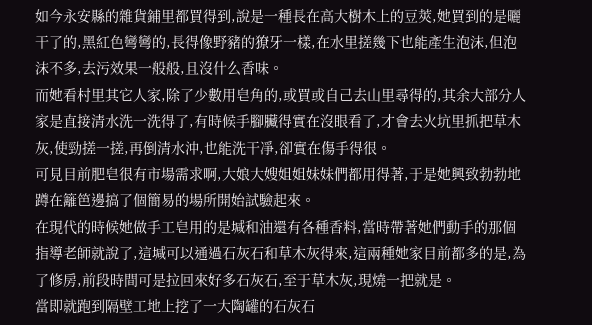如今永安縣的雜貨鋪里都買得到,說是一種長在高大樹木上的豆莢,她買到的是曬干了的,黑紅色彎彎的,長得像野豬的獠牙一樣,在水里搓幾下也能產生泡沫,但泡沫不多,去污效果一般般,且沒什么香味。
而她看村里其它人家,除了少數用皂角的,或買或自己去山里尋得的,其余大部分人家是直接清水洗一洗得了,有時候手腳臟得實在沒眼看了,才會去火坑里抓把草木灰,使勁搓一搓,再倒清水沖,也能洗干凈,卻實在傷手得很。
可見目前肥皂很有市場需求啊,大娘大嫂姐姐妹妹們都用得著,于是她興致勃勃地蹲在籬笆邊搞了個簡易的場所開始試驗起來。
在現代的時候她做手工皂用的是堿和油還有各種香料,當時帶著她們動手的那個指導老師就說了,這堿可以通過石灰石和草木灰得來,這兩種她家目前都多的是,為了修房,前段時間可是拉回來好多石灰石,至于草木灰,現燒一把就是。
當即就跑到隔壁工地上挖了一大陶罐的石灰石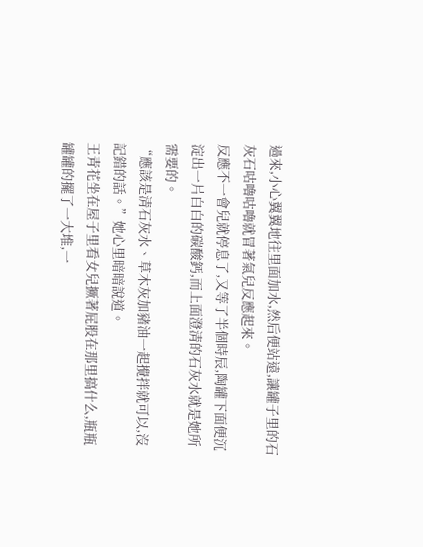過來,小心翼翼地往里面加水,然后便站遠,讓罐子里的石灰石咕嚕咕嚕就冒著氣兒反應起來。
反應不一會兒就停息了,又等了半個時辰,陶罐下面便沉淀出一片白白的碳酸鈣,而上面澄清的石灰水就是她所需要的。
“應該是清石灰水、草木灰加豬油一起攪拌就可以,沒記錯的話。”她心里暗暗說道。
王青花坐在屋子里看女兒撅著屁股在那里搞什么,瓶瓶罐罐的擺了一大堆,一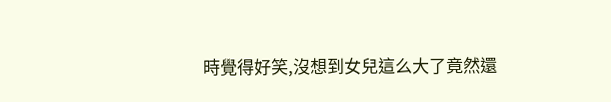時覺得好笑,沒想到女兒這么大了竟然還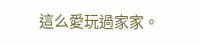這么愛玩過家家。